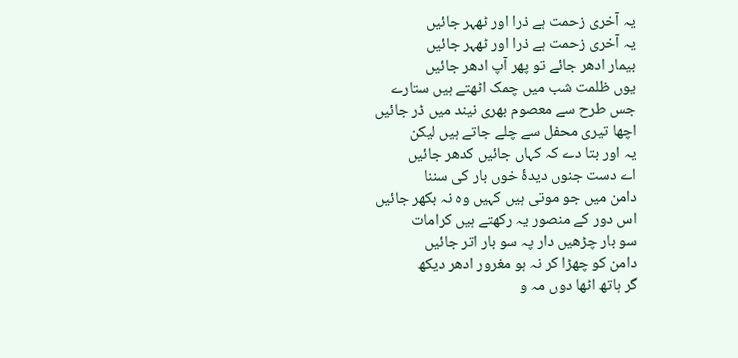یہ آخری زحمت ہے ذرا اور ٹھہر جائیں
یہ آخری زحمت ہے ذرا اور ٹھہر جائیں
بیمار ادھر جائے تو پھر آپ ادھر جائیں
یوں ظلمت شب میں چمک اٹھتے ہیں ستارے
جس طرح سے معصوم بھری نیند میں ڈر جائیں
اچھا تیری محفل سے چلے جاتے ہیں لیکن
یہ اور بتا دے کہ کہاں جائیں کدھر جائیں
اے دست جنوں دیدۂ خوں بار کی سننا
دامن میں جو موتی ہیں کہیں وہ نہ بکھر جائیں
اس دور کے منصور یہ رکھتے ہیں کرامات
سو بار چڑھیں دار پہ سو بار اتر جائیں
دامن کو چھڑا کر نہ ہو مغرور ادھر دیکھ
گر ہاتھ اٹھا دوں مہ و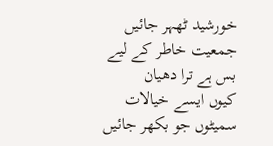خورشید ٹھہر جائیں
جمعیت خاطر کے لیے بس ہے ترا دھیان
کیوں ایسے خیالات سمیٹوں جو بکھر جائیں